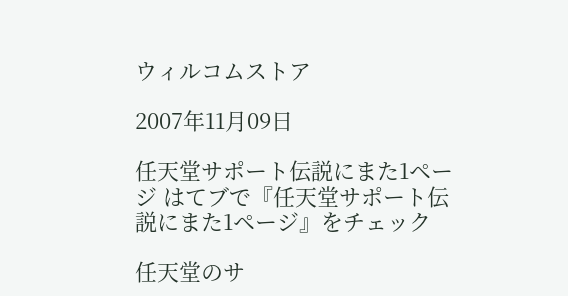ウィルコムストア

2007年11月09日

任天堂サポート伝説にまた1ページ はてブで『任天堂サポート伝説にまた1ページ』をチェック

任天堂のサ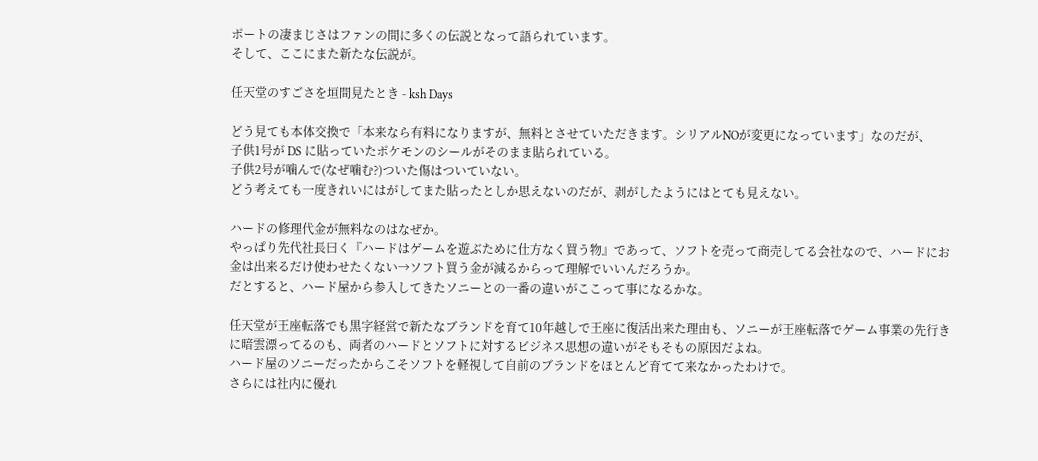ポートの凄まじさはファンの間に多くの伝説となって語られています。
そして、ここにまた新たな伝説が。

任天堂のすごさを垣間見たとき - ksh Days

どう見ても本体交換で「本来なら有料になりますが、無料とさせていただきます。シリアルNOが変更になっています」なのだが、
子供1号が DS に貼っていたポケモンのシールがそのまま貼られている。
子供2号が噛んで(なぜ噛む?)ついた傷はついていない。
どう考えても一度きれいにはがしてまた貼ったとしか思えないのだが、剥がしたようにはとても見えない。

ハードの修理代金が無料なのはなぜか。
やっぱり先代社長曰く『ハードはゲームを遊ぶために仕方なく買う物』であって、ソフトを売って商売してる会社なので、ハードにお金は出来るだけ使わせたくない→ソフト買う金が減るからって理解でいいんだろうか。
だとすると、ハード屋から参入してきたソニーとの一番の違いがここって事になるかな。

任天堂が王座転落でも黒字経営で新たなブランドを育て10年越しで王座に復活出来た理由も、ソニーが王座転落でゲーム事業の先行きに暗雲漂ってるのも、両者のハードとソフトに対するビジネス思想の違いがそもそもの原因だよね。
ハード屋のソニーだったからこそソフトを軽視して自前のブランドをほとんど育てて来なかったわけで。
さらには社内に優れ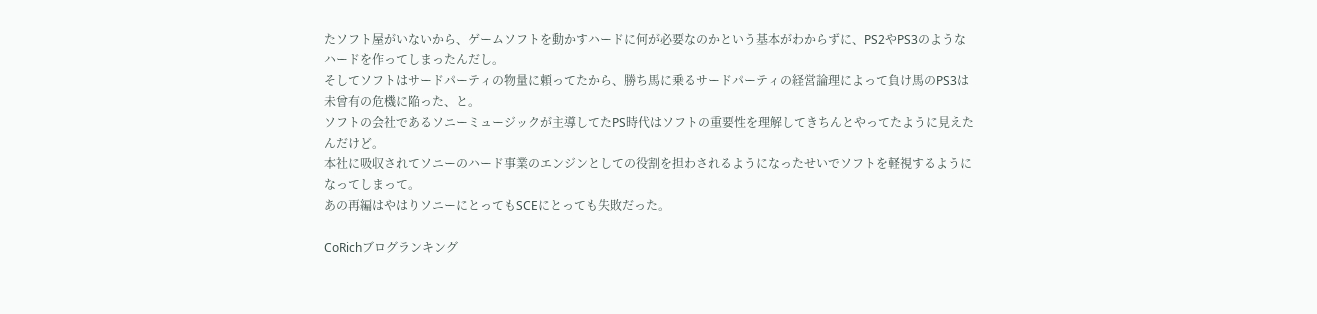たソフト屋がいないから、ゲームソフトを動かすハードに何が必要なのかという基本がわからずに、PS2やPS3のようなハードを作ってしまったんだし。
そしてソフトはサードパーティの物量に頼ってたから、勝ち馬に乗るサードパーティの経営論理によって負け馬のPS3は未曾有の危機に陥った、と。
ソフトの会社であるソニーミュージックが主導してたPS時代はソフトの重要性を理解してきちんとやってたように見えたんだけど。
本社に吸収されてソニーのハード事業のエンジンとしての役割を担わされるようになったせいでソフトを軽視するようになってしまって。
あの再編はやはりソニーにとってもSCEにとっても失敗だった。

CoRichブログランキング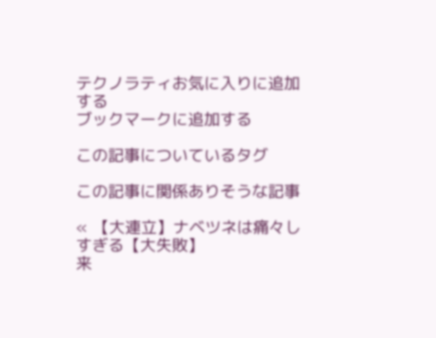テクノラティお気に入りに追加する
ブックマークに追加する

この記事についているタグ

この記事に関係ありそうな記事

« 【大連立】ナベツネは痛々しすぎる【大失敗】
来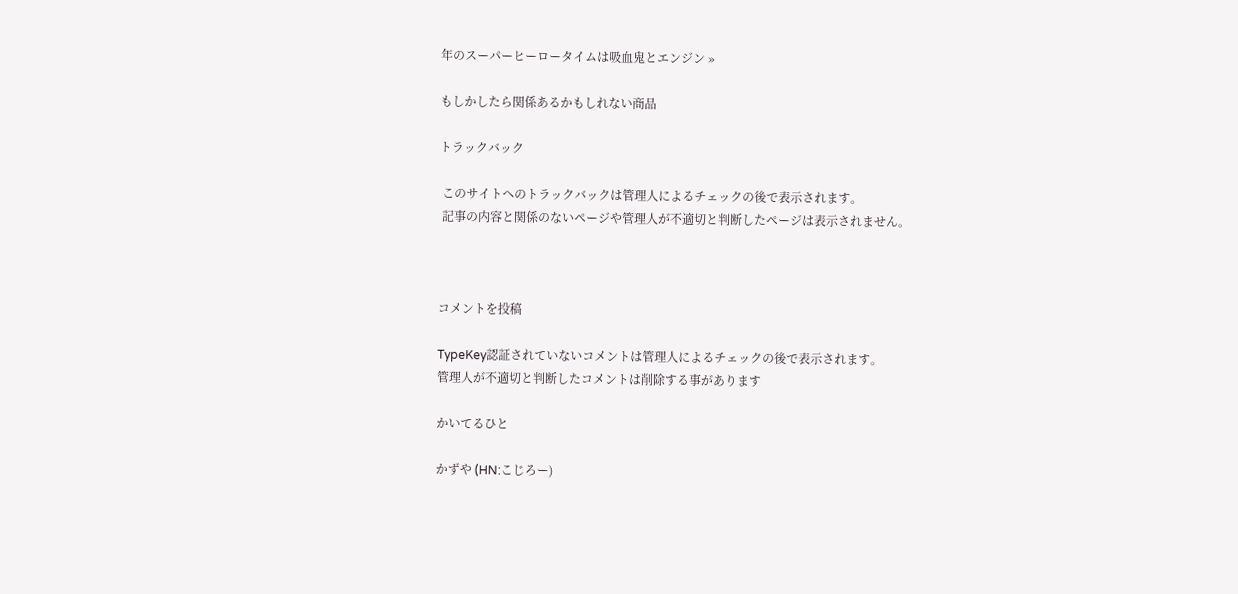年のスーパーヒーロータイムは吸血鬼とエンジン »

もしかしたら関係あるかもしれない商品

トラックバック

 このサイトへのトラックバックは管理人によるチェックの後で表示されます。
 記事の内容と関係のないページや管理人が不適切と判断したページは表示されません。



コメントを投稿

TypeKey認証されていないコメントは管理人によるチェックの後で表示されます。
管理人が不適切と判断したコメントは削除する事があります

かいてるひと

かずや (HN:こじろー)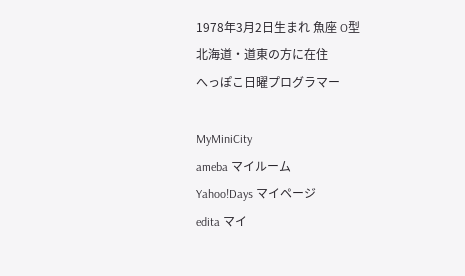1978年3月2日生まれ 魚座 O型
北海道・道東の方に在住
へっぽこ日曜プログラマー

MyMiniCity
ameba マイルーム
Yahoo!Days マイページ
edita マイ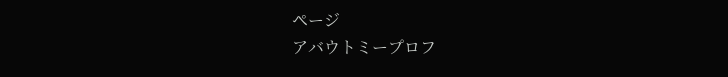ページ
アバウトミープロフ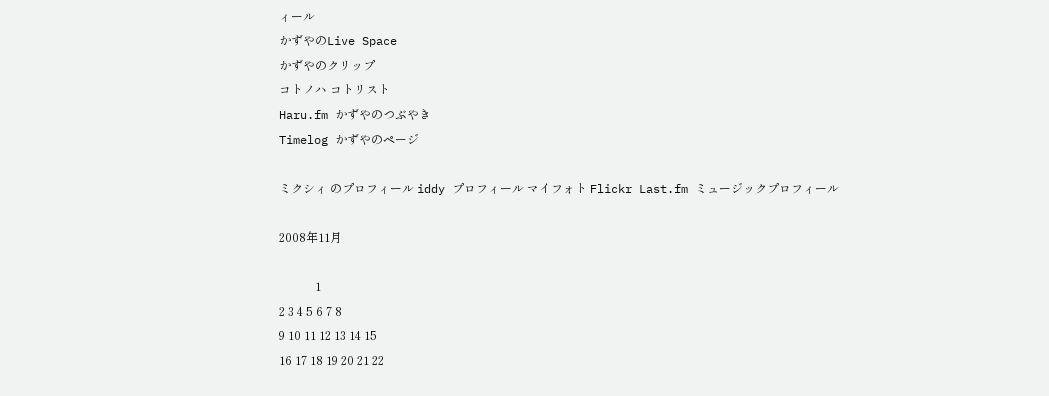ィール
かずやのLive Space
かずやのクリップ
コトノハ コトリスト
Haru.fm かずやのつぶやき
Timelog かずやのページ

ミクシィ のプロフィール iddy プロフィール マイフォト Flickr Last.fm ミュージックプロフィール

2008年11月

            1
2 3 4 5 6 7 8
9 10 11 12 13 14 15
16 17 18 19 20 21 22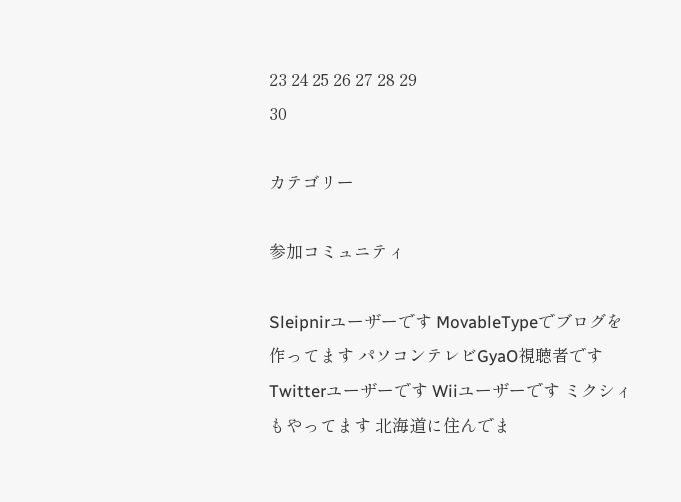23 24 25 26 27 28 29
30

カテゴリー

参加コミュニティ

Sleipnirユーザーです MovableTypeでブログを作ってます パソコンテレビGyaO視聴者です Twitterユーザーです Wiiユーザーです ミクシィもやってます 北海道に住んでま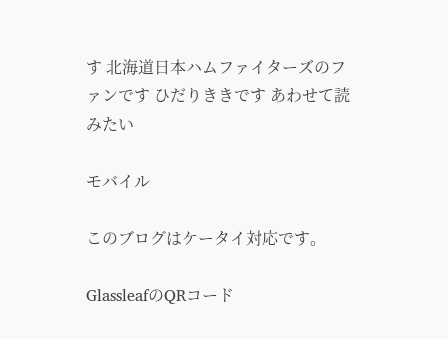す 北海道日本ハムファイターズのファンです ひだりききです あわせて読みたい

モバイル

このブログはケータイ対応です。

GlassleafのQRコード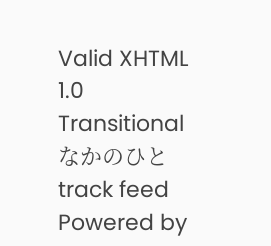Valid XHTML 1.0 Transitional なかのひと track feed
Powered by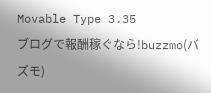Movable Type 3.35
ブログで報酬稼ぐなら!buzzmo(バズモ)